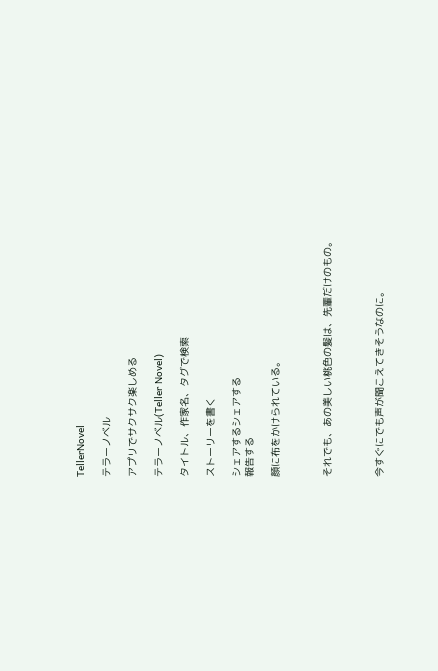TellerNovel

テラーノベル

アプリでサクサク楽しめる

テラーノベル(Teller Novel)

タイトル、作家名、タグで検索

ストーリーを書く

シェアするシェアする
報告する

顔に布をかけられている。



それでも、あの美しい桃色の髪は、先輩だけのもの。



今すぐにでも声が聞こえてきそうなのに。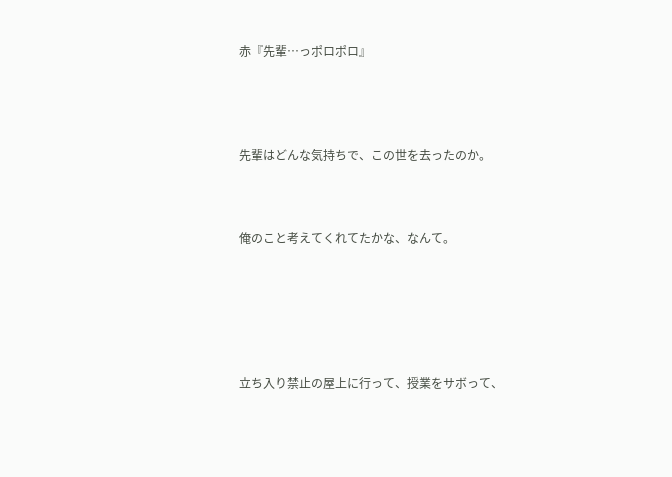赤『先輩…っポロポロ』




先輩はどんな気持ちで、この世を去ったのか。



俺のこと考えてくれてたかな、なんて。






立ち入り禁止の屋上に行って、授業をサボって、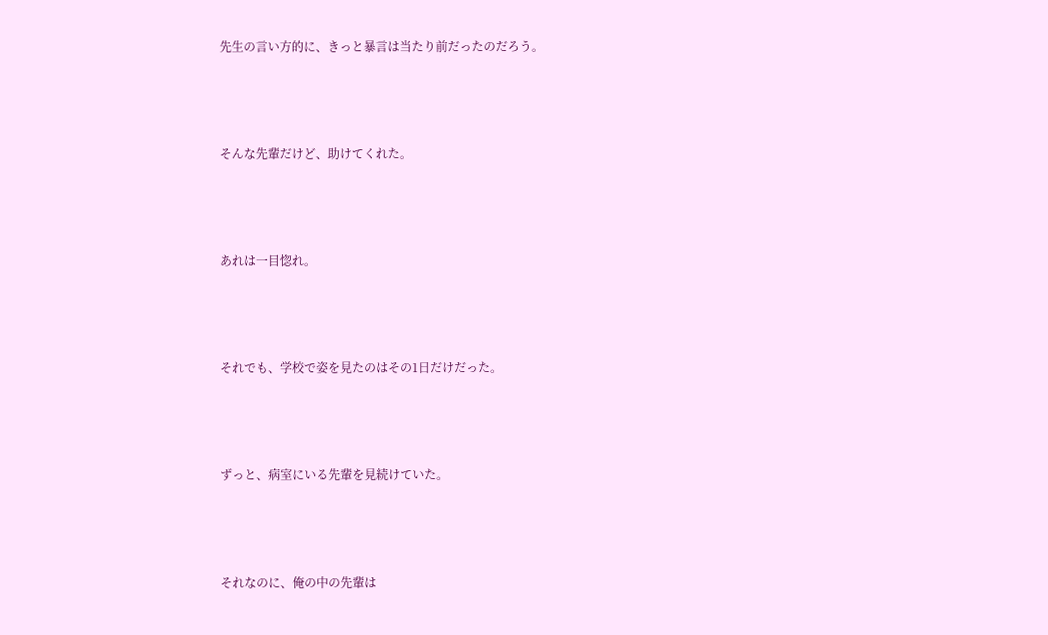先生の言い方的に、きっと暴言は当たり前だったのだろう。



そんな先輩だけど、助けてくれた。



あれは一目惚れ。



それでも、学校で姿を見たのはその1日だけだった。



ずっと、病室にいる先輩を見続けていた。



それなのに、俺の中の先輩は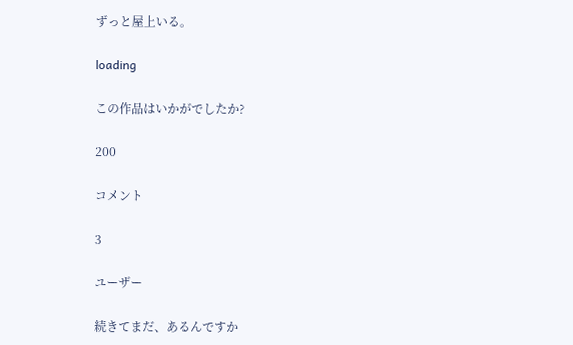ずっと屋上いる。

loading

この作品はいかがでしたか?

200

コメント

3

ユーザー

続きてまだ、あるんですか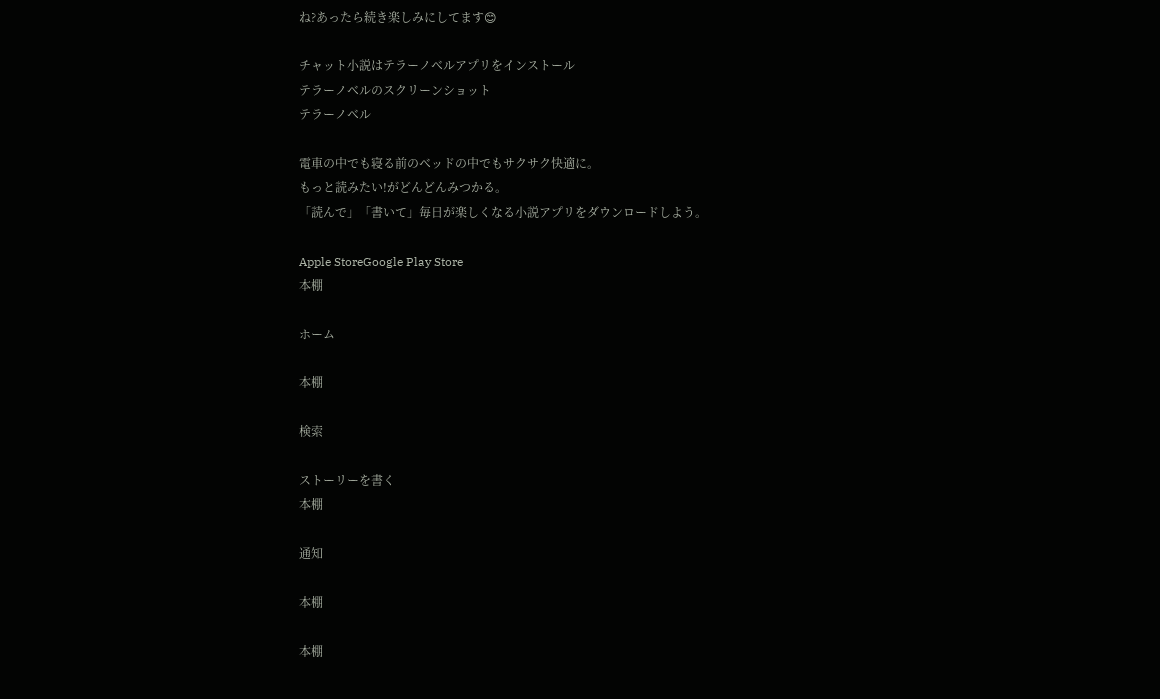ね?あったら続き楽しみにしてます😊

チャット小説はテラーノベルアプリをインストール
テラーノベルのスクリーンショット
テラーノベル

電車の中でも寝る前のベッドの中でもサクサク快適に。
もっと読みたい!がどんどんみつかる。
「読んで」「書いて」毎日が楽しくなる小説アプリをダウンロードしよう。

Apple StoreGoogle Play Store
本棚

ホーム

本棚

検索

ストーリーを書く
本棚

通知

本棚

本棚